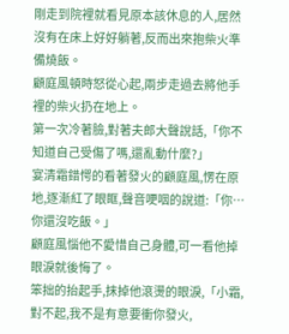剛走到院裡就看見原本該休息的人,居然沒有在床上好好躺著,反而出來抱柴火準備燒飯。
顧庭風頓時怒從心起,兩步走過去將他手裡的柴火扔在地上。
第一次冷著臉,對著夫郎大聲說話,「你不知道自己受傷了嗎,還亂動什麼?」
宴清霜錯愕的看著發火的顧庭風,愣在原地,逐漸紅了眼眶,聲音哽咽的說道:「你…你還沒吃飯。」
顧庭風惱他不愛惜自己身體,可一看他掉眼淚就後悔了。
笨拙的抬起手,抹掉他滾燙的眼淚,「小霜,對不起,我不是有意要衝你發火,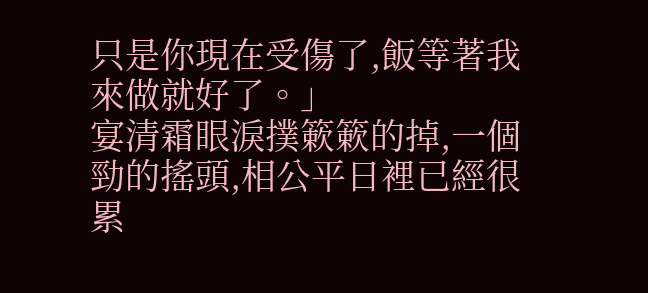只是你現在受傷了,飯等著我來做就好了。」
宴清霜眼淚撲簌簌的掉,一個勁的搖頭,相公平日裡已經很累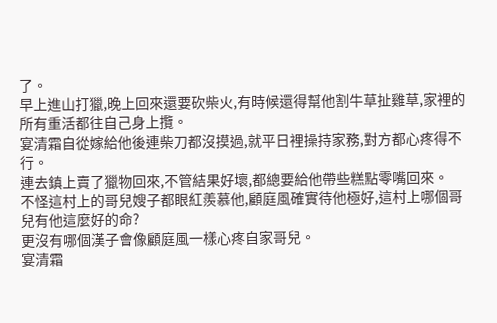了。
早上進山打獵,晚上回來還要砍柴火,有時候還得幫他割牛草扯雞草,家裡的所有重活都往自己身上攬。
宴清霜自從嫁給他後連柴刀都沒摸過,就平日裡操持家務,對方都心疼得不行。
連去鎮上賣了獵物回來,不管結果好壞,都總要給他帶些糕點零嘴回來。
不怪這村上的哥兒嫂子都眼紅羨慕他,顧庭風確實待他極好,這村上哪個哥兒有他這麼好的命?
更沒有哪個漢子會像顧庭風一樣心疼自家哥兒。
宴清霜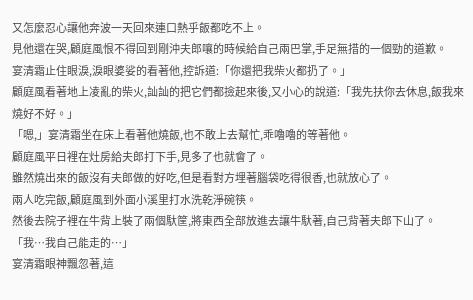又怎麼忍心讓他奔波一天回來連口熱乎飯都吃不上。
見他還在哭,顧庭風恨不得回到剛沖夫郎嚷的時候給自己兩巴掌,手足無措的一個勁的道歉。
宴清霜止住眼淚,淚眼婆娑的看著他,控訴道:「你還把我柴火都扔了。」
顧庭風看著地上凌亂的柴火,訕訕的把它們都撿起來後,又小心的說道:「我先扶你去休息,飯我來燒好不好。」
「嗯,」宴清霜坐在床上看著他燒飯,也不敢上去幫忙,乖嚕嚕的等著他。
顧庭風平日裡在灶房給夫郎打下手,見多了也就會了。
雖然燒出來的飯沒有夫郎做的好吃,但是看對方埋著腦袋吃得很香,也就放心了。
兩人吃完飯,顧庭風到外面小溪里打水洗乾淨碗筷。
然後去院子裡在牛背上裝了兩個馱筐,將東西全部放進去讓牛馱著,自己背著夫郎下山了。
「我…我自己能走的…」
宴清霜眼神飄忽著,這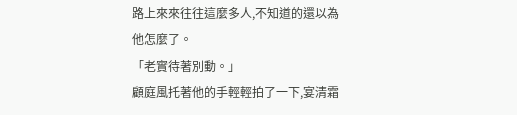路上來來往往這麼多人,不知道的還以為他怎麼了。
「老實待著別動。」
顧庭風托著他的手輕輕拍了一下,宴清霜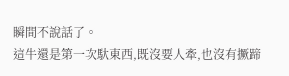瞬間不說話了。
這牛還是第一次馱東西,既沒要人牽,也沒有撅蹄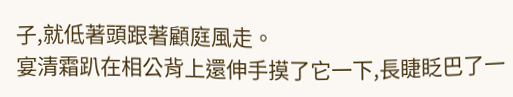子,就低著頭跟著顧庭風走。
宴清霜趴在相公背上還伸手摸了它一下,長睫眨巴了一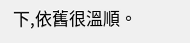下,依舊很溫順。